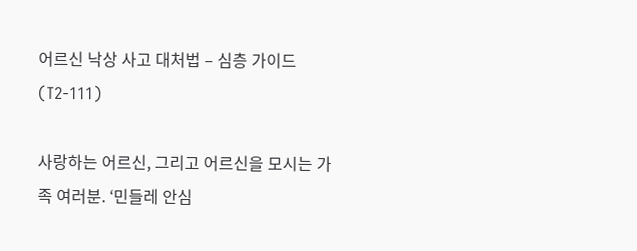어르신 낙상 사고 대처법 – 심층 가이드 (T2-111)

사랑하는 어르신, 그리고 어르신을 모시는 가족 여러분. ‘민들레 안심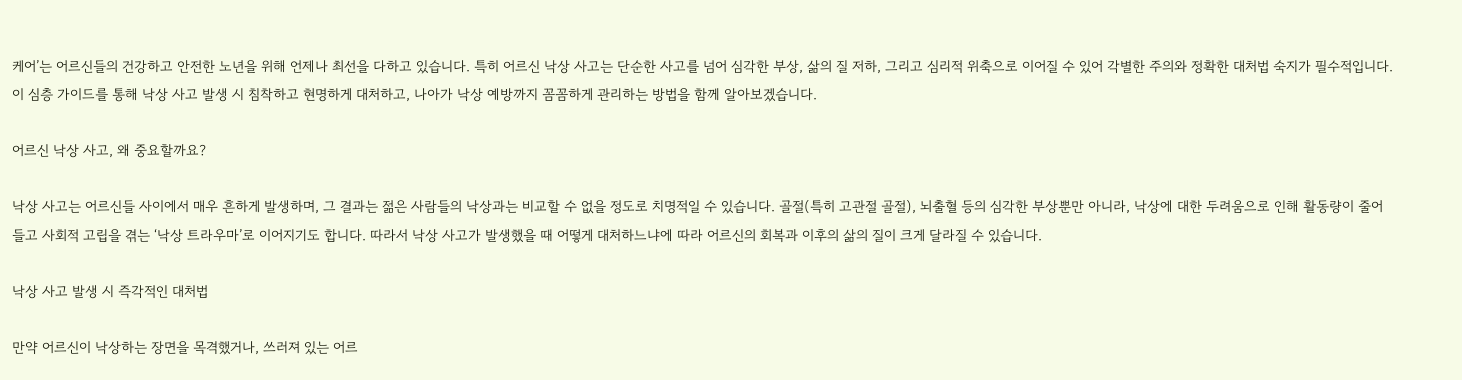케어’는 어르신들의 건강하고 안전한 노년을 위해 언제나 최선을 다하고 있습니다. 특히 어르신 낙상 사고는 단순한 사고를 넘어 심각한 부상, 삶의 질 저하, 그리고 심리적 위축으로 이어질 수 있어 각별한 주의와 정확한 대처법 숙지가 필수적입니다. 이 심층 가이드를 통해 낙상 사고 발생 시 침착하고 현명하게 대처하고, 나아가 낙상 예방까지 꼼꼼하게 관리하는 방법을 함께 알아보겠습니다.

어르신 낙상 사고, 왜 중요할까요?

낙상 사고는 어르신들 사이에서 매우 흔하게 발생하며, 그 결과는 젊은 사람들의 낙상과는 비교할 수 없을 정도로 치명적일 수 있습니다. 골절(특히 고관절 골절), 뇌출혈 등의 심각한 부상뿐만 아니라, 낙상에 대한 두려움으로 인해 활동량이 줄어들고 사회적 고립을 겪는 ‘낙상 트라우마’로 이어지기도 합니다. 따라서 낙상 사고가 발생했을 때 어떻게 대처하느냐에 따라 어르신의 회복과 이후의 삶의 질이 크게 달라질 수 있습니다.

낙상 사고 발생 시 즉각적인 대처법

만약 어르신이 낙상하는 장면을 목격했거나, 쓰러져 있는 어르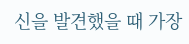신을 발견했을 때 가장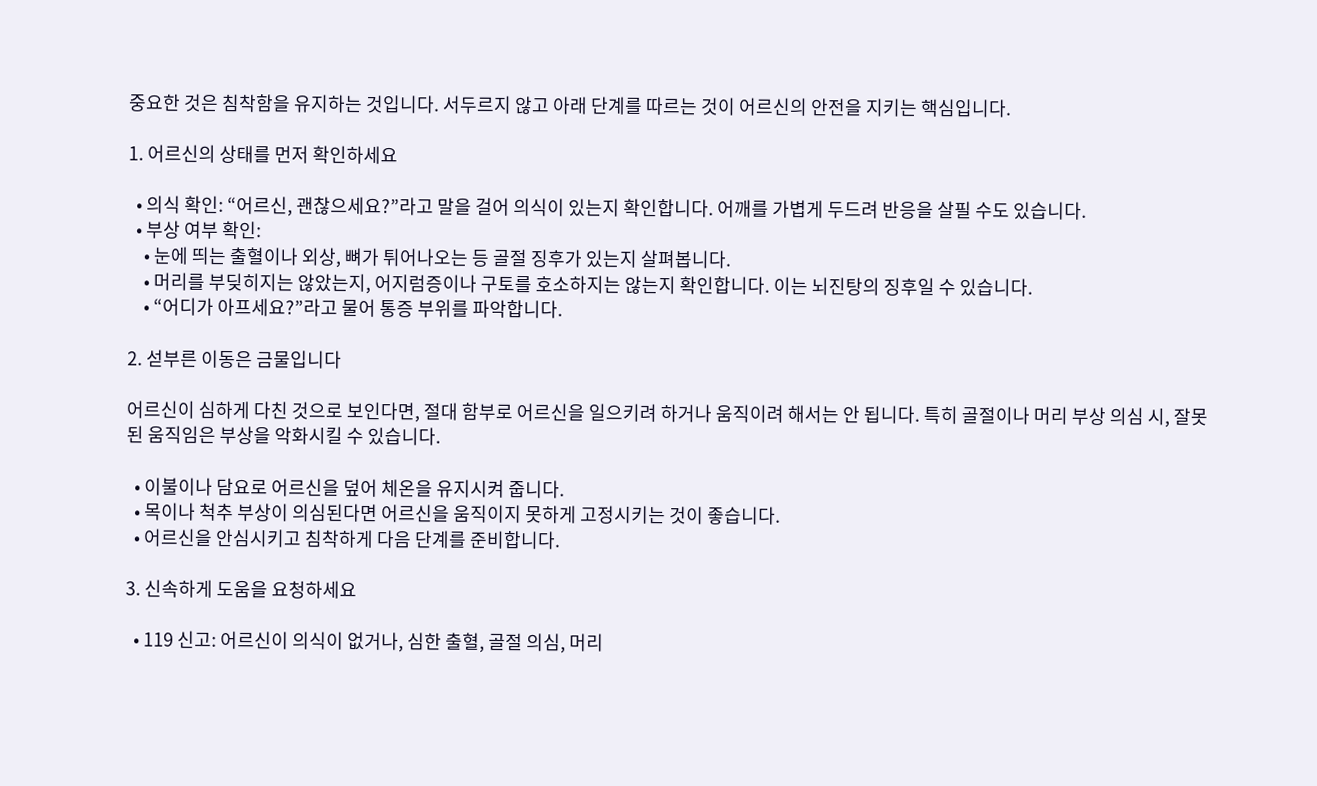중요한 것은 침착함을 유지하는 것입니다. 서두르지 않고 아래 단계를 따르는 것이 어르신의 안전을 지키는 핵심입니다.

1. 어르신의 상태를 먼저 확인하세요

  • 의식 확인: “어르신, 괜찮으세요?”라고 말을 걸어 의식이 있는지 확인합니다. 어깨를 가볍게 두드려 반응을 살필 수도 있습니다.
  • 부상 여부 확인:
    • 눈에 띄는 출혈이나 외상, 뼈가 튀어나오는 등 골절 징후가 있는지 살펴봅니다.
    • 머리를 부딪히지는 않았는지, 어지럼증이나 구토를 호소하지는 않는지 확인합니다. 이는 뇌진탕의 징후일 수 있습니다.
    • “어디가 아프세요?”라고 물어 통증 부위를 파악합니다.

2. 섣부른 이동은 금물입니다

어르신이 심하게 다친 것으로 보인다면, 절대 함부로 어르신을 일으키려 하거나 움직이려 해서는 안 됩니다. 특히 골절이나 머리 부상 의심 시, 잘못된 움직임은 부상을 악화시킬 수 있습니다.

  • 이불이나 담요로 어르신을 덮어 체온을 유지시켜 줍니다.
  • 목이나 척추 부상이 의심된다면 어르신을 움직이지 못하게 고정시키는 것이 좋습니다.
  • 어르신을 안심시키고 침착하게 다음 단계를 준비합니다.

3. 신속하게 도움을 요청하세요

  • 119 신고: 어르신이 의식이 없거나, 심한 출혈, 골절 의심, 머리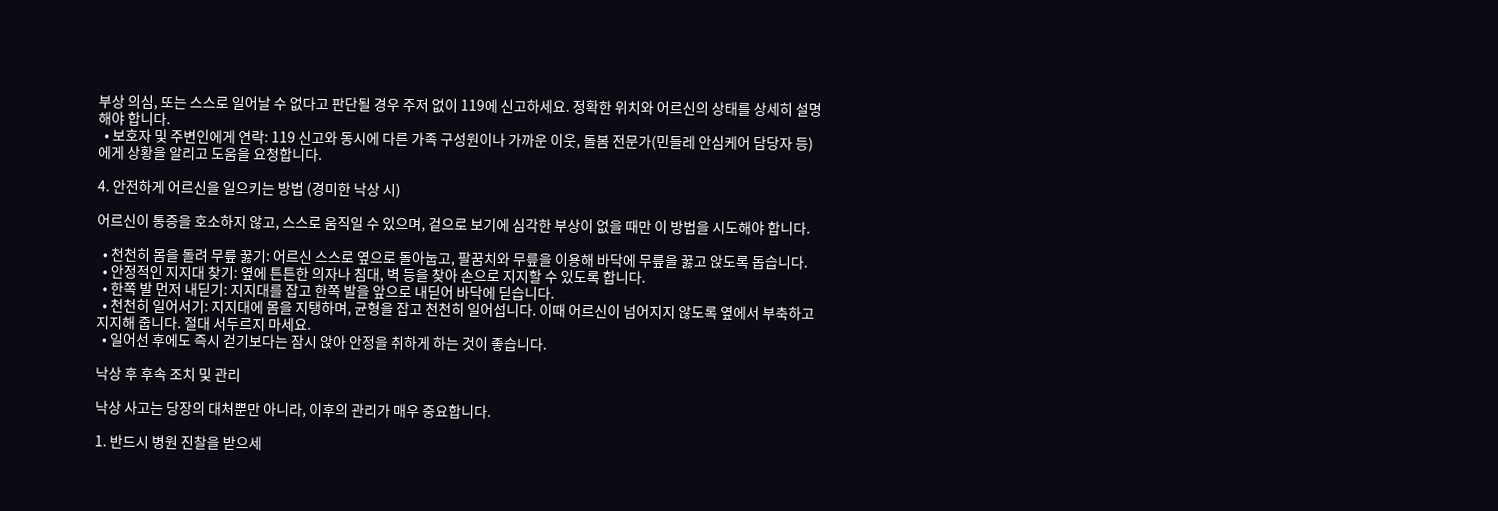부상 의심, 또는 스스로 일어날 수 없다고 판단될 경우 주저 없이 119에 신고하세요. 정확한 위치와 어르신의 상태를 상세히 설명해야 합니다.
  • 보호자 및 주변인에게 연락: 119 신고와 동시에 다른 가족 구성원이나 가까운 이웃, 돌봄 전문가(민들레 안심케어 담당자 등)에게 상황을 알리고 도움을 요청합니다.

4. 안전하게 어르신을 일으키는 방법 (경미한 낙상 시)

어르신이 통증을 호소하지 않고, 스스로 움직일 수 있으며, 겉으로 보기에 심각한 부상이 없을 때만 이 방법을 시도해야 합니다.

  • 천천히 몸을 돌려 무릎 꿇기: 어르신 스스로 옆으로 돌아눕고, 팔꿈치와 무릎을 이용해 바닥에 무릎을 꿇고 앉도록 돕습니다.
  • 안정적인 지지대 찾기: 옆에 튼튼한 의자나 침대, 벽 등을 찾아 손으로 지지할 수 있도록 합니다.
  • 한쪽 발 먼저 내딛기: 지지대를 잡고 한쪽 발을 앞으로 내딛어 바닥에 딛습니다.
  • 천천히 일어서기: 지지대에 몸을 지탱하며, 균형을 잡고 천천히 일어섭니다. 이때 어르신이 넘어지지 않도록 옆에서 부축하고 지지해 줍니다. 절대 서두르지 마세요.
  • 일어선 후에도 즉시 걷기보다는 잠시 앉아 안정을 취하게 하는 것이 좋습니다.

낙상 후 후속 조치 및 관리

낙상 사고는 당장의 대처뿐만 아니라, 이후의 관리가 매우 중요합니다.

1. 반드시 병원 진찰을 받으세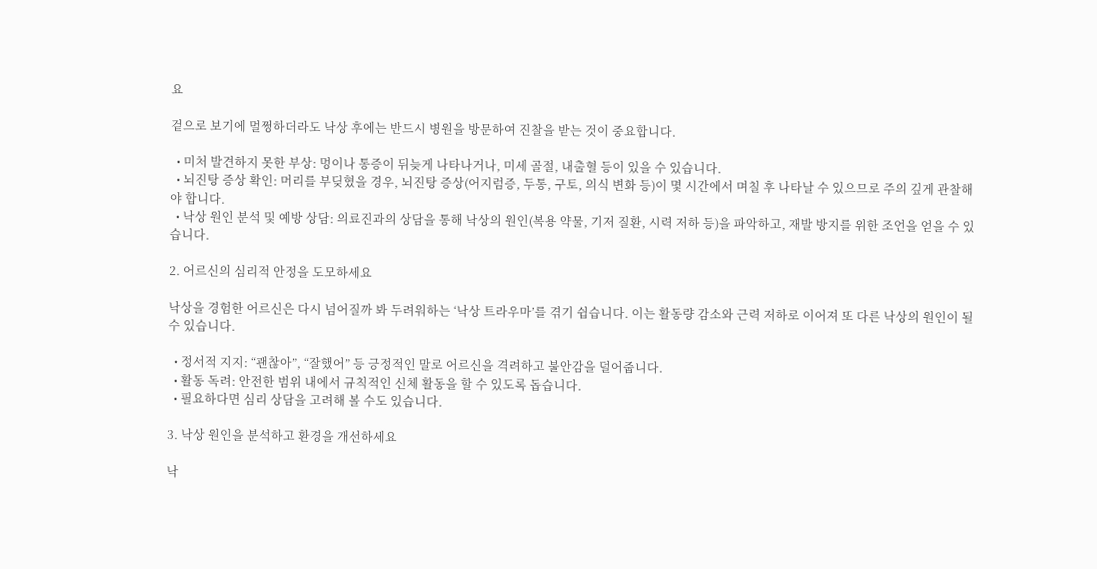요

겉으로 보기에 멀쩡하더라도 낙상 후에는 반드시 병원을 방문하여 진찰을 받는 것이 중요합니다.

  • 미처 발견하지 못한 부상: 멍이나 통증이 뒤늦게 나타나거나, 미세 골절, 내출혈 등이 있을 수 있습니다.
  • 뇌진탕 증상 확인: 머리를 부딪혔을 경우, 뇌진탕 증상(어지럼증, 두통, 구토, 의식 변화 등)이 몇 시간에서 며칠 후 나타날 수 있으므로 주의 깊게 관찰해야 합니다.
  • 낙상 원인 분석 및 예방 상담: 의료진과의 상담을 통해 낙상의 원인(복용 약물, 기저 질환, 시력 저하 등)을 파악하고, 재발 방지를 위한 조언을 얻을 수 있습니다.

2. 어르신의 심리적 안정을 도모하세요

낙상을 경험한 어르신은 다시 넘어질까 봐 두려워하는 ‘낙상 트라우마’를 겪기 쉽습니다. 이는 활동량 감소와 근력 저하로 이어져 또 다른 낙상의 원인이 될 수 있습니다.

  • 정서적 지지: “괜찮아”, “잘했어” 등 긍정적인 말로 어르신을 격려하고 불안감을 덜어줍니다.
  • 활동 독려: 안전한 범위 내에서 규칙적인 신체 활동을 할 수 있도록 돕습니다.
  • 필요하다면 심리 상담을 고려해 볼 수도 있습니다.

3. 낙상 원인을 분석하고 환경을 개선하세요

낙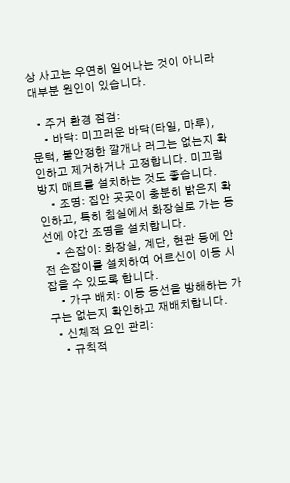상 사고는 우연히 일어나는 것이 아니라 대부분 원인이 있습니다.

  • 주거 환경 점검:
    • 바닥: 미끄러운 바닥(타일, 마루), 문턱, 불안정한 깔개나 러그는 없는지 확인하고 제거하거나 고정합니다. 미끄럼 방지 매트를 설치하는 것도 좋습니다.
    • 조명: 집안 곳곳이 충분히 밝은지 확인하고, 특히 침실에서 화장실로 가는 동선에 야간 조명을 설치합니다.
    • 손잡이: 화장실, 계단, 현관 등에 안전 손잡이를 설치하여 어르신이 이동 시 잡을 수 있도록 합니다.
    • 가구 배치: 이동 동선을 방해하는 가구는 없는지 확인하고 재배치합니다.
  • 신체적 요인 관리:
    • 규칙적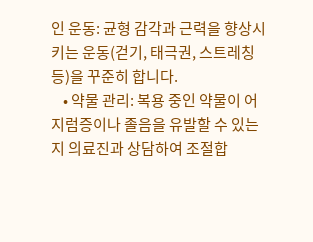인 운동: 균형 감각과 근력을 향상시키는 운동(걷기, 태극권, 스트레칭 등)을 꾸준히 합니다.
    • 약물 관리: 복용 중인 약물이 어지럼증이나 졸음을 유발할 수 있는지 의료진과 상담하여 조절합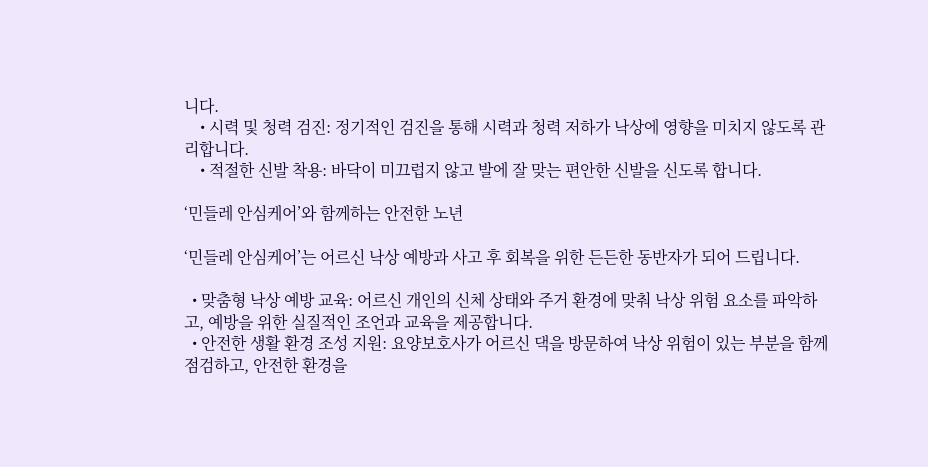니다.
    • 시력 및 청력 검진: 정기적인 검진을 통해 시력과 청력 저하가 낙상에 영향을 미치지 않도록 관리합니다.
    • 적절한 신발 착용: 바닥이 미끄럽지 않고 발에 잘 맞는 편안한 신발을 신도록 합니다.

‘민들레 안심케어’와 함께하는 안전한 노년

‘민들레 안심케어’는 어르신 낙상 예방과 사고 후 회복을 위한 든든한 동반자가 되어 드립니다.

  • 맞춤형 낙상 예방 교육: 어르신 개인의 신체 상태와 주거 환경에 맞춰 낙상 위험 요소를 파악하고, 예방을 위한 실질적인 조언과 교육을 제공합니다.
  • 안전한 생활 환경 조성 지원: 요양보호사가 어르신 댁을 방문하여 낙상 위험이 있는 부분을 함께 점검하고, 안전한 환경을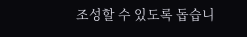조성할 수 있도록 돕습니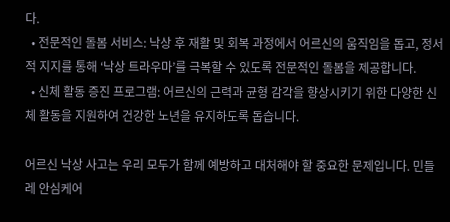다.
  • 전문적인 돌봄 서비스: 낙상 후 재활 및 회복 과정에서 어르신의 움직임을 돕고, 정서적 지지를 통해 ‘낙상 트라우마’를 극복할 수 있도록 전문적인 돌봄을 제공합니다.
  • 신체 활동 증진 프로그램: 어르신의 근력과 균형 감각을 향상시키기 위한 다양한 신체 활동을 지원하여 건강한 노년을 유지하도록 돕습니다.

어르신 낙상 사고는 우리 모두가 함께 예방하고 대처해야 할 중요한 문제입니다. 민들레 안심케어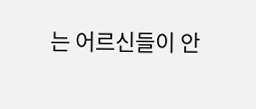는 어르신들이 안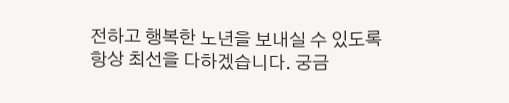전하고 행복한 노년을 보내실 수 있도록 항상 최선을 다하겠습니다. 궁금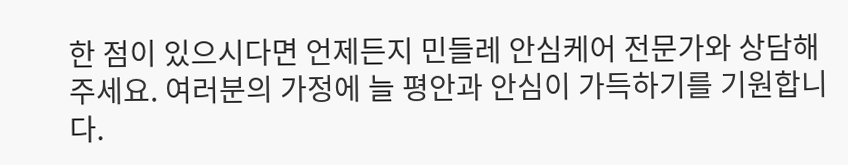한 점이 있으시다면 언제든지 민들레 안심케어 전문가와 상담해 주세요. 여러분의 가정에 늘 평안과 안심이 가득하기를 기원합니다.